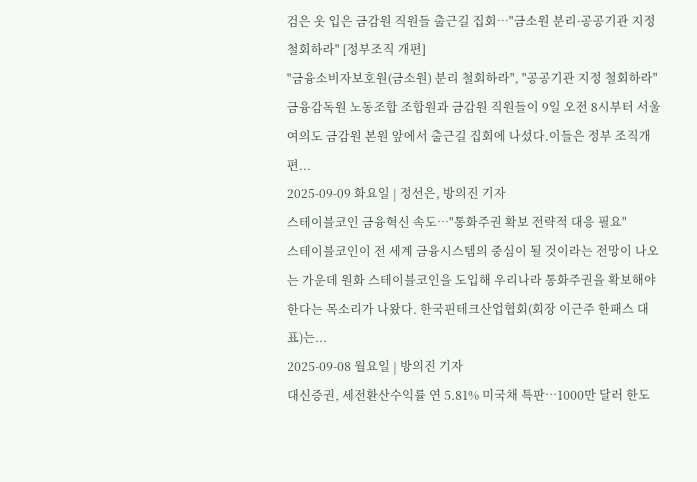검은 옷 입은 금감원 직원들 출근길 집회…"금소원 분리·공공기관 지정 철회하라" [정부조직 개편]
"금융소비자보호원(금소원) 분리 철회하라", "공공기관 지정 철회하라"금융감독원 노동조합 조합원과 금감원 직원들이 9일 오전 8시부터 서울 여의도 금감원 본원 앞에서 출근길 집회에 나섰다.이들은 정부 조직개편...
2025-09-09 화요일 | 정선은, 방의진 기자
스테이블코인 금융혁신 속도…"통화주권 확보 전략적 대응 필요"
스테이블코인이 전 세계 금융시스템의 중심이 될 것이라는 전망이 나오는 가운데 원화 스테이블코인을 도입해 우리나라 통화주권을 확보해야 한다는 목소리가 나왔다. 한국핀테크산업협회(회장 이근주 한패스 대표)는...
2025-09-08 월요일 | 방의진 기자
대신증권, 세전환산수익률 연 5.81% 미국채 특판…1000만 달러 한도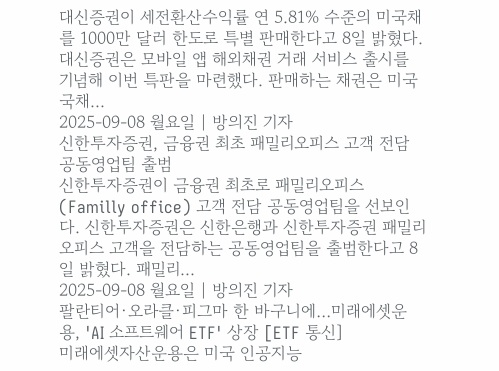대신증권이 세전환산수익률 연 5.81% 수준의 미국채를 1000만 달러 한도로 특별 판매한다고 8일 밝혔다.대신증권은 모바일 앱 해외채권 거래 서비스 출시를 기념해 이번 특판을 마련했다. 판매하는 채권은 미국 국채...
2025-09-08 월요일 | 방의진 기자
신한투자증권, 금융권 최초 패밀리오피스 고객 전담 공동영업팀 출범
신한투자증권이 금융권 최초로 패밀리오피스(Familly office) 고객 전담 공동영업팀을 선보인다. 신한투자증권은 신한은행과 신한투자증권 패밀리오피스 고객을 전담하는 공동영업팀을 출범한다고 8일 밝혔다. 패밀리...
2025-09-08 월요일 | 방의진 기자
팔란티어·오라클·피그마 한 바구니에…미래에셋운용, 'AI 소프트웨어 ETF' 상장 [ETF 통신]
미래에셋자산운용은 미국 인공지능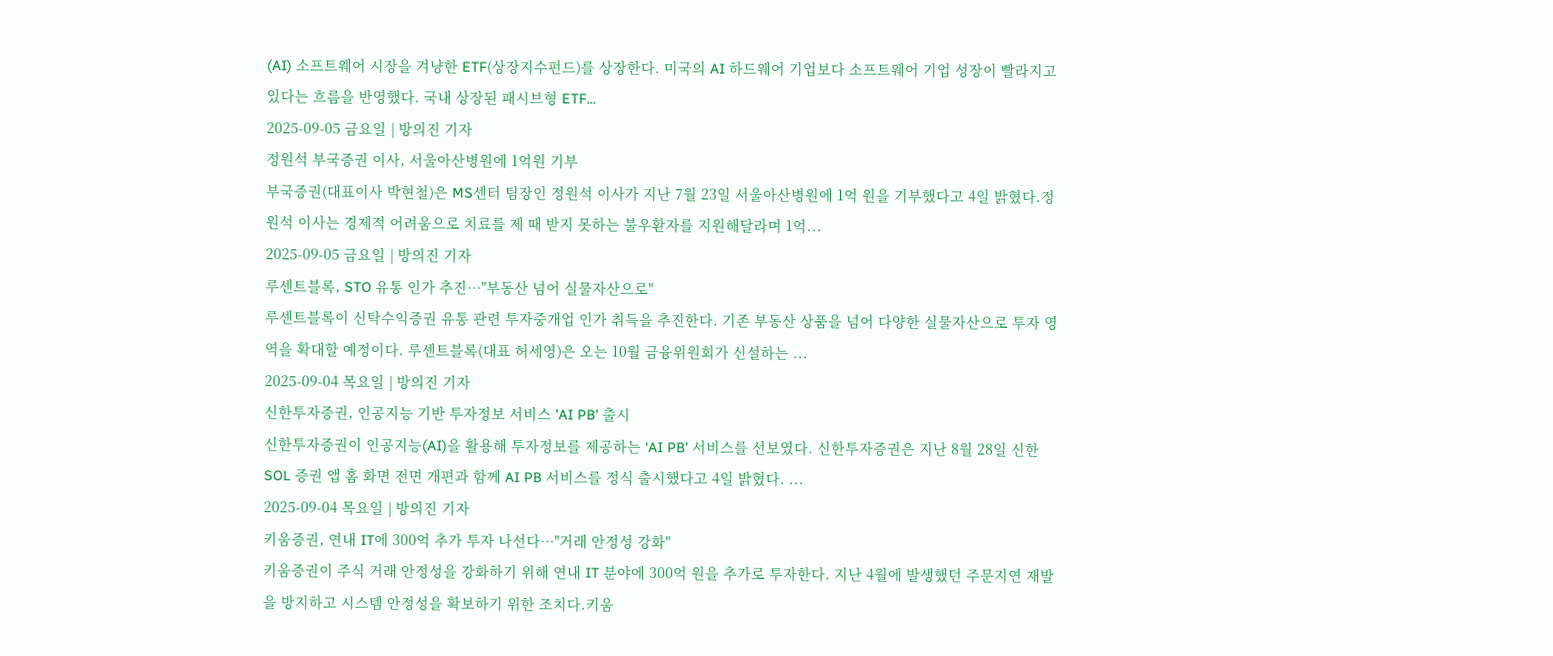(AI) 소프트웨어 시장을 겨냥한 ETF(상장지수펀드)를 상장한다. 미국의 AI 하드웨어 기업보다 소프트웨어 기업 성장이 빨라지고 있다는 흐름을 반영했다. 국내 상장된 패시브형 ETF...
2025-09-05 금요일 | 방의진 기자
정원석 부국증권 이사, 서울아산병원에 1억원 기부
부국증권(대표이사 박현철)은 MS센터 팀장인 정원석 이사가 지난 7월 23일 서울아산병원에 1억 원을 기부했다고 4일 밝혔다.정원석 이사는 경제적 어려움으로 치료를 제 때 받지 못하는 불우환자를 지원해달라며 1억...
2025-09-05 금요일 | 방의진 기자
루센트블록, STO 유통 인가 추진…"부동산 넘어 실물자산으로"
루센트블록이 신탁수익증권 유통 관련 투자중개업 인가 취득을 추진한다. 기존 부동산 상품을 넘어 다양한 실물자산으로 투자 영역을 확대할 예정이다. 루센트블록(대표 허세영)은 오는 10월 금융위원회가 신설하는 ...
2025-09-04 목요일 | 방의진 기자
신한투자증권, 인공지능 기반 투자정보 서비스 'AI PB' 출시
신한투자증권이 인공지능(AI)을 활용해 투자정보를 제공하는 ‘AI PB’ 서비스를 선보였다. 신한투자증권은 지난 8월 28일 신한 SOL 증권 앱 홈 화면 전면 개편과 함께 AI PB 서비스를 정식 출시했다고 4일 밝혔다. ...
2025-09-04 목요일 | 방의진 기자
키움증권, 연내 IT에 300억 추가 투자 나선다…"거래 안정성 강화"
키움증권이 주식 거래 안정성을 강화하기 위해 연내 IT 분야에 300억 원을 추가로 투자한다. 지난 4월에 발생했던 주문지연 재발을 방지하고 시스템 안정성을 확보하기 위한 조치다.키움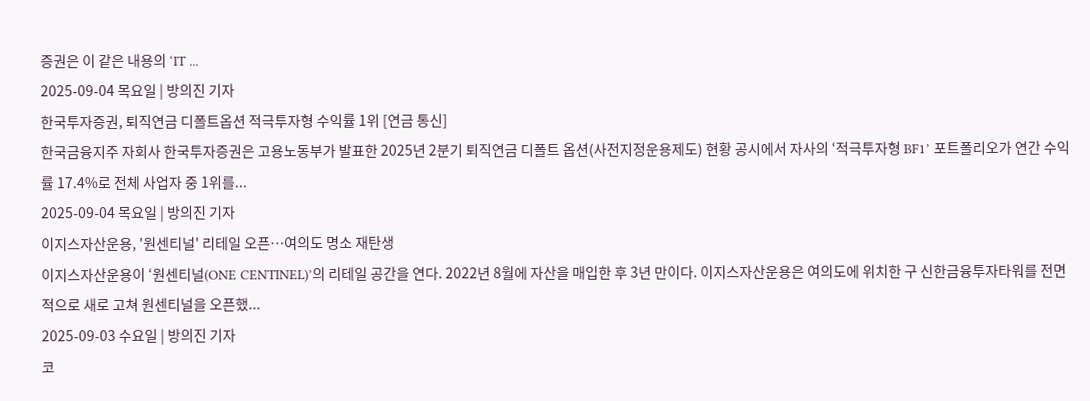증권은 이 같은 내용의 ‘IT ...
2025-09-04 목요일 | 방의진 기자
한국투자증권, 퇴직연금 디폴트옵션 적극투자형 수익률 1위 [연금 통신]
한국금융지주 자회사 한국투자증권은 고용노동부가 발표한 2025년 2분기 퇴직연금 디폴트 옵션(사전지정운용제도) 현황 공시에서 자사의 ‘적극투자형 BF1’ 포트폴리오가 연간 수익률 17.4%로 전체 사업자 중 1위를...
2025-09-04 목요일 | 방의진 기자
이지스자산운용, '원센티널' 리테일 오픈…여의도 명소 재탄생
이지스자산운용이 ‘원센티널(ONE CENTINEL)’의 리테일 공간을 연다. 2022년 8월에 자산을 매입한 후 3년 만이다. 이지스자산운용은 여의도에 위치한 구 신한금융투자타워를 전면적으로 새로 고쳐 원센티널을 오픈했...
2025-09-03 수요일 | 방의진 기자
코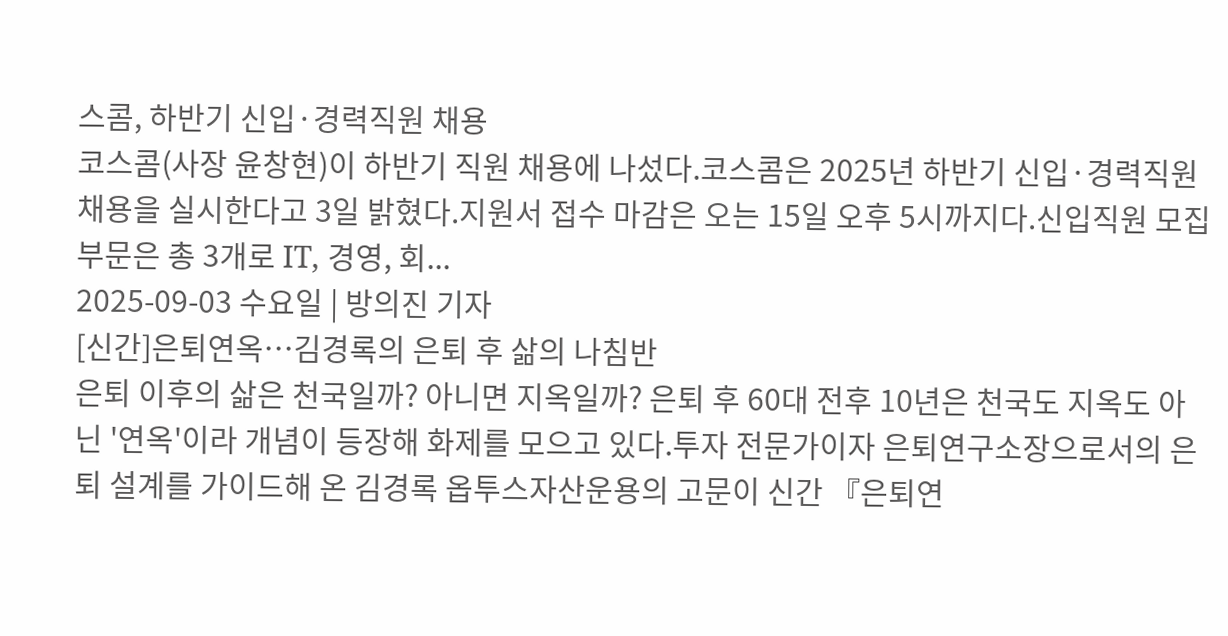스콤, 하반기 신입·경력직원 채용
코스콤(사장 윤창현)이 하반기 직원 채용에 나섰다.코스콤은 2025년 하반기 신입·경력직원 채용을 실시한다고 3일 밝혔다.지원서 접수 마감은 오는 15일 오후 5시까지다.신입직원 모집 부문은 총 3개로 IT, 경영, 회...
2025-09-03 수요일 | 방의진 기자
[신간]은퇴연옥…김경록의 은퇴 후 삶의 나침반
은퇴 이후의 삶은 천국일까? 아니면 지옥일까? 은퇴 후 60대 전후 10년은 천국도 지옥도 아닌 '연옥'이라 개념이 등장해 화제를 모으고 있다.투자 전문가이자 은퇴연구소장으로서의 은퇴 설계를 가이드해 온 김경록 옵투스자산운용의 고문이 신간 『은퇴연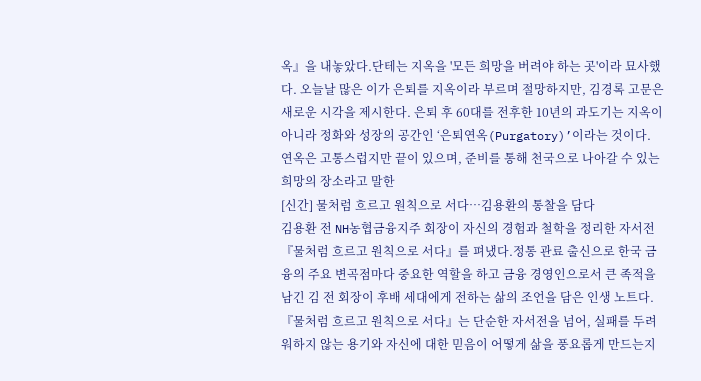옥』을 내놓았다.단테는 지옥을 '모든 희망을 버려야 하는 곳'이라 묘사했다. 오늘날 많은 이가 은퇴를 지옥이라 부르며 절망하지만, 김경록 고문은 새로운 시각을 제시한다. 은퇴 후 60대를 전후한 10년의 과도기는 지옥이 아니라 정화와 성장의 공간인 ‘은퇴연옥(Purgatory)’이라는 것이다. 연옥은 고통스럽지만 끝이 있으며, 준비를 통해 천국으로 나아갈 수 있는 희망의 장소라고 말한
[신간] 물처럼 흐르고 원칙으로 서다…김용환의 통찰을 담다
김용환 전 NH농협금융지주 회장이 자신의 경험과 철학을 정리한 자서전 『물처럼 흐르고 원칙으로 서다』를 펴냈다.정통 관료 출신으로 한국 금융의 주요 변곡점마다 중요한 역할을 하고 금융 경영인으로서 큰 족적을 남긴 김 전 회장이 후배 세대에게 전하는 삶의 조언을 담은 인생 노트다.『물처럼 흐르고 원칙으로 서다』는 단순한 자서전을 넘어, 실패를 두려워하지 않는 용기와 자신에 대한 믿음이 어떻게 삶을 풍요롭게 만드는지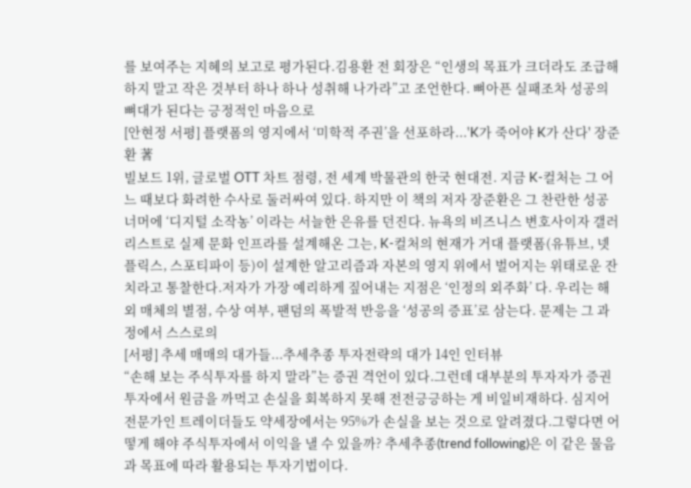를 보여주는 지혜의 보고로 평가된다.김용환 전 회장은 “인생의 목표가 크더라도 조급해하지 말고 작은 것부터 하나 하나 성취해 나가라”고 조언한다. 뼈아픈 실패조차 성공의 뼈대가 된다는 긍정적인 마음으로
[안현정 서평] 플랫폼의 영지에서 ‘미학적 주권’을 선포하라...'K가 죽어야 K가 산다' 장준환 著
빌보드 1위, 글로벌 OTT 차트 점령, 전 세계 박물관의 한국 현대전. 지금 K-컬처는 그 어느 때보다 화려한 수사로 둘러싸여 있다. 하지만 이 책의 저자 장준환은 그 찬란한 성공 너머에 ‘디지털 소작농’ 이라는 서늘한 은유를 던진다. 뉴욕의 비즈니스 변호사이자 갤러리스트로 실제 문화 인프라를 설계해온 그는, K-컬처의 현재가 거대 플랫폼(유튜브, 넷플릭스, 스포티파이 등)이 설계한 알고리즘과 자본의 영지 위에서 벌어지는 위태로운 잔치라고 통찰한다.저자가 가장 예리하게 짚어내는 지점은 ‘인정의 외주화’ 다. 우리는 해외 매체의 별점, 수상 여부, 팬덤의 폭발적 반응을 ‘성공의 증표’로 삼는다. 문제는 그 과정에서 스스로의
[서평] 추세 매매의 대가들...추세추종 투자전략의 대가 14인 인터뷰
“손해 보는 주식투자를 하지 말라”는 증권 격언이 있다.그런데 대부분의 투자자가 증권투자에서 원금을 까먹고 손실을 회복하지 못해 전전긍긍하는 게 비일비재하다. 심지어 전문가인 트레이더들도 약세장에서는 95%가 손실을 보는 것으로 알려졌다.그렇다면 어떻게 해야 주식투자에서 이익을 낼 수 있을까? 추세추종(trend following)은 이 같은 물음과 목표에 따라 활용되는 투자기법이다.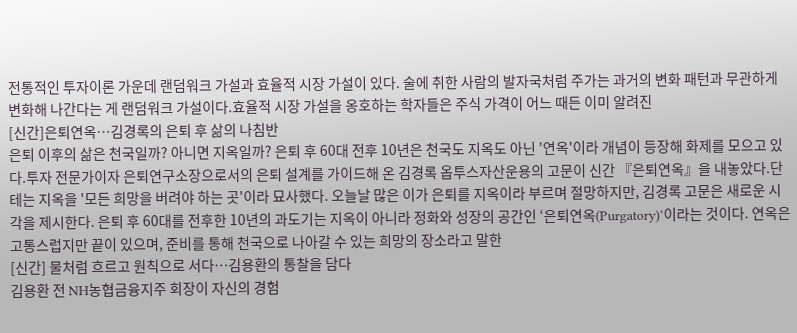전통적인 투자이론 가운데 랜덤워크 가설과 효율적 시장 가설이 있다. 술에 취한 사람의 발자국처럼 주가는 과거의 변화 패턴과 무관하게 변화해 나간다는 게 랜덤워크 가설이다.효율적 시장 가설을 옹호하는 학자들은 주식 가격이 어느 때든 이미 알려진
[신간]은퇴연옥…김경록의 은퇴 후 삶의 나침반
은퇴 이후의 삶은 천국일까? 아니면 지옥일까? 은퇴 후 60대 전후 10년은 천국도 지옥도 아닌 '연옥'이라 개념이 등장해 화제를 모으고 있다.투자 전문가이자 은퇴연구소장으로서의 은퇴 설계를 가이드해 온 김경록 옵투스자산운용의 고문이 신간 『은퇴연옥』을 내놓았다.단테는 지옥을 '모든 희망을 버려야 하는 곳'이라 묘사했다. 오늘날 많은 이가 은퇴를 지옥이라 부르며 절망하지만, 김경록 고문은 새로운 시각을 제시한다. 은퇴 후 60대를 전후한 10년의 과도기는 지옥이 아니라 정화와 성장의 공간인 ‘은퇴연옥(Purgatory)’이라는 것이다. 연옥은 고통스럽지만 끝이 있으며, 준비를 통해 천국으로 나아갈 수 있는 희망의 장소라고 말한
[신간] 물처럼 흐르고 원칙으로 서다…김용환의 통찰을 담다
김용환 전 NH농협금융지주 회장이 자신의 경험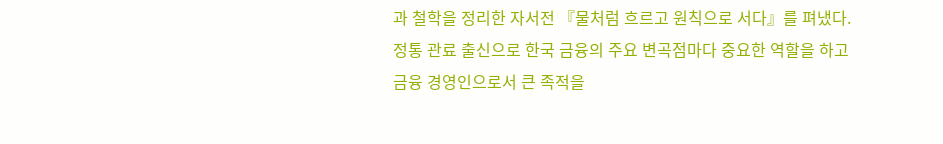과 철학을 정리한 자서전 『물처럼 흐르고 원칙으로 서다』를 펴냈다.정통 관료 출신으로 한국 금융의 주요 변곡점마다 중요한 역할을 하고 금융 경영인으로서 큰 족적을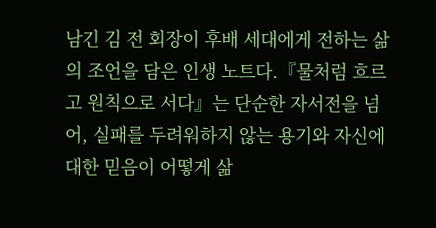남긴 김 전 회장이 후배 세대에게 전하는 삶의 조언을 담은 인생 노트다.『물처럼 흐르고 원칙으로 서다』는 단순한 자서전을 넘어, 실패를 두려워하지 않는 용기와 자신에 대한 믿음이 어떻게 삶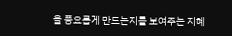을 풍요롭게 만드는지를 보여주는 지혜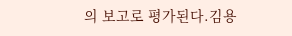의 보고로 평가된다.김용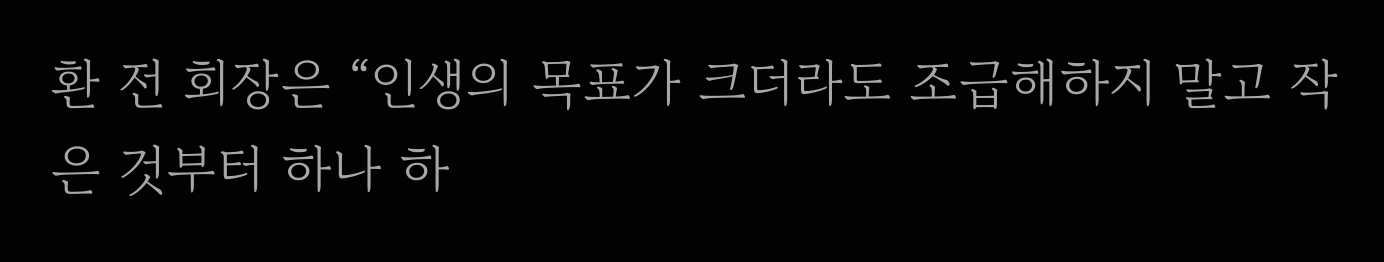환 전 회장은 “인생의 목표가 크더라도 조급해하지 말고 작은 것부터 하나 하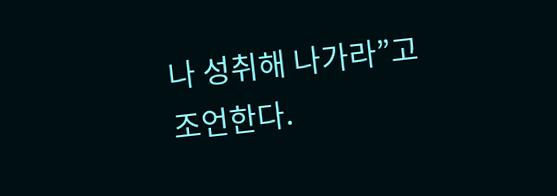나 성취해 나가라”고 조언한다.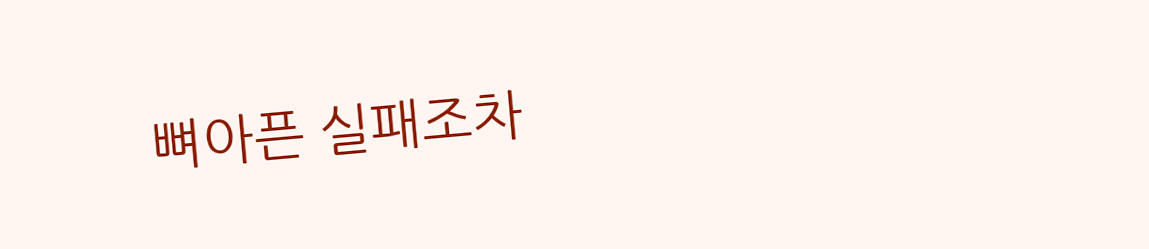뼈아픈 실패조차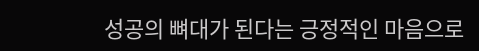성공의 뼈대가 된다는 긍정적인 마음으로